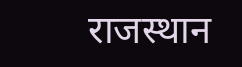राजस्थान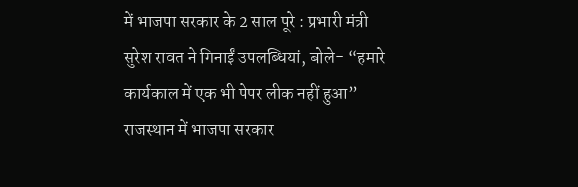में भाजपा सरकार के 2 साल पूरे : प्रभारी मंत्री सुरेश रावत ने गिनाईं उपलब्धियां, बोले- “हमारे कार्यकाल में एक भी पेपर लीक नहीं हुआ”
राजस्थान में भाजपा सरकार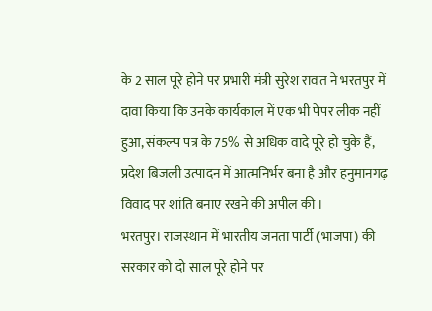के 2 साल पूरे होने पर प्रभारी मंत्री सुरेश रावत ने भरतपुर में दावा किया कि उनके कार्यकाल में एक भी पेपर लीक नहीं हुआ, संकल्प पत्र के 75% से अधिक वादे पूरे हो चुके हैं, प्रदेश बिजली उत्पादन में आत्मनिर्भर बना है और हनुमानगढ़ विवाद पर शांति बनाए रखने की अपील की।
भरतपुर। राजस्थान में भारतीय जनता पार्टी (भाजपा) की सरकार को दो साल पूरे होने पर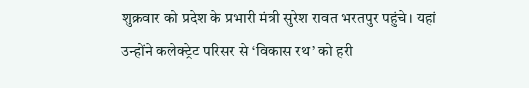शुक्रवार को प्रदेश के प्रभारी मंत्री सुरेश रावत भरतपुर पहुंचे। यहां उन्होंने कलेक्ट्रेट परिसर से ‘विकास रथ’ को हरी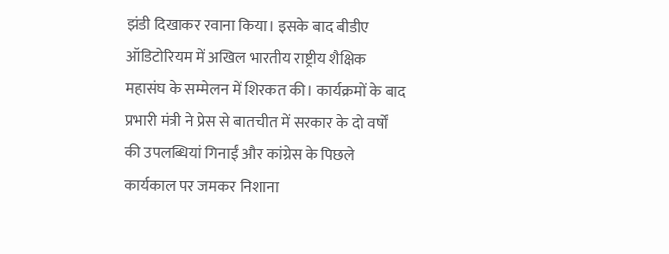झंडी दिखाकर रवाना किया। इसके बाद बीडीए ऑडिटोरियम में अखिल भारतीय राष्ट्रीय शैक्षिक महासंघ के सम्मेलन में शिरकत की। कार्यक्रमों के बाद प्रभारी मंत्री ने प्रेस से बातचीत में सरकार के दो वर्षों की उपलब्धियां गिनाईं और कांग्रेस के पिछले कार्यकाल पर जमकर निशाना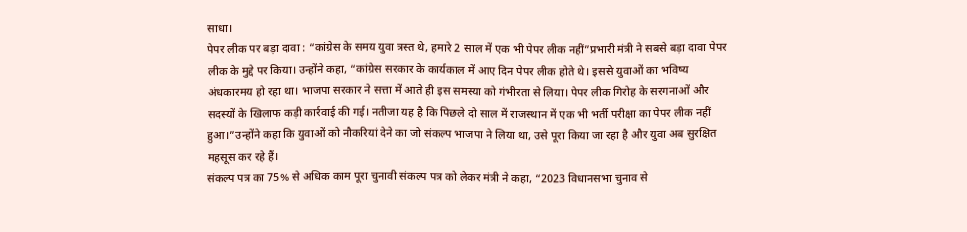साधा।
पेपर लीक पर बड़ा दावा : “कांग्रेस के समय युवा त्रस्त थे, हमारे 2 साल में एक भी पेपर लीक नहीं”प्रभारी मंत्री ने सबसे बड़ा दावा पेपर लीक के मुद्दे पर किया। उन्होंने कहा, “कांग्रेस सरकार के कार्यकाल में आए दिन पेपर लीक होते थे। इससे युवाओं का भविष्य अंधकारमय हो रहा था। भाजपा सरकार ने सत्ता में आते ही इस समस्या को गंभीरता से लिया। पेपर लीक गिरोह के सरगनाओं और सदस्यों के खिलाफ कड़ी कार्रवाई की गई। नतीजा यह है कि पिछले दो साल में राजस्थान में एक भी भर्ती परीक्षा का पेपर लीक नहीं हुआ।”उन्होंने कहा कि युवाओं को नौकरियां देने का जो संकल्प भाजपा ने लिया था, उसे पूरा किया जा रहा है और युवा अब सुरक्षित महसूस कर रहे हैं।
संकल्प पत्र का 75% से अधिक काम पूरा चुनावी संकल्प पत्र को लेकर मंत्री ने कहा, “2023 विधानसभा चुनाव से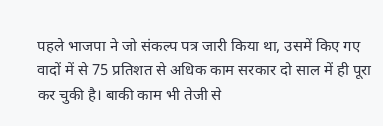पहले भाजपा ने जो संकल्प पत्र जारी किया था, उसमें किए गए वादों में से 75 प्रतिशत से अधिक काम सरकार दो साल में ही पूरा कर चुकी है। बाकी काम भी तेजी से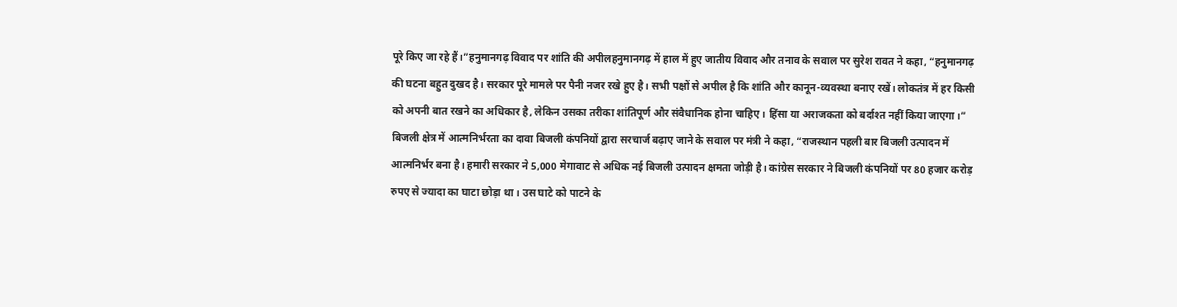पूरे किए जा रहे हैं।”हनुमानगढ़ विवाद पर शांति की अपीलहनुमानगढ़ में हाल में हुए जातीय विवाद और तनाव के सवाल पर सुरेश रावत ने कहा, “हनुमानगढ़ की घटना बहुत दुखद है। सरकार पूरे मामले पर पैनी नजर रखे हुए है। सभी पक्षों से अपील है कि शांति और कानून-व्यवस्था बनाए रखें। लोकतंत्र में हर किसी को अपनी बात रखने का अधिकार है, लेकिन उसका तरीका शांतिपूर्ण और संवैधानिक होना चाहिए। हिंसा या अराजकता को बर्दाश्त नहीं किया जाएगा।”
बिजली क्षेत्र में आत्मनिर्भरता का दावा बिजली कंपनियों द्वारा सरचार्ज बढ़ाए जाने के सवाल पर मंत्री ने कहा, “राजस्थान पहली बार बिजली उत्पादन में आत्मनिर्भर बना है। हमारी सरकार ने 5,000 मेगावाट से अधिक नई बिजली उत्पादन क्षमता जोड़ी है। कांग्रेस सरकार ने बिजली कंपनियों पर 80 हजार करोड़ रुपए से ज्यादा का घाटा छोड़ा था। उस घाटे को पाटने के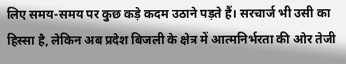लिए समय-समय पर कुछ कड़े कदम उठाने पड़ते हैं। सरचार्ज भी उसी का हिस्सा है, लेकिन अब प्रदेश बिजली के क्षेत्र में आत्मनिर्भरता की ओर तेजी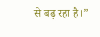से बढ़ रहा है।”